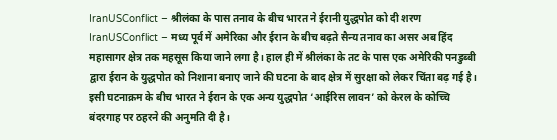IranUSConflict – श्रीलंका के पास तनाव के बीच भारत ने ईरानी युद्धपोत को दी शरण
IranUSConflict – मध्य पूर्व में अमेरिका और ईरान के बीच बढ़ते सैन्य तनाव का असर अब हिंद महासागर क्षेत्र तक महसूस किया जाने लगा है। हाल ही में श्रीलंका के तट के पास एक अमेरिकी पनडुब्बी द्वारा ईरान के युद्धपोत को निशाना बनाए जाने की घटना के बाद क्षेत्र में सुरक्षा को लेकर चिंता बढ़ गई है। इसी घटनाक्रम के बीच भारत ने ईरान के एक अन्य युद्धपोत ‘आईरिस लावन’ को केरल के कोच्चि बंदरगाह पर ठहरने की अनुमति दी है।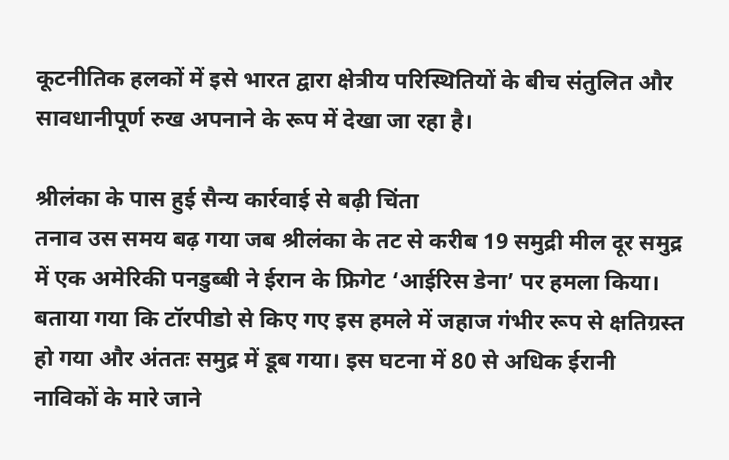कूटनीतिक हलकों में इसे भारत द्वारा क्षेत्रीय परिस्थितियों के बीच संतुलित और सावधानीपूर्ण रुख अपनाने के रूप में देखा जा रहा है।

श्रीलंका के पास हुई सैन्य कार्रवाई से बढ़ी चिंता
तनाव उस समय बढ़ गया जब श्रीलंका के तट से करीब 19 समुद्री मील दूर समुद्र में एक अमेरिकी पनडुब्बी ने ईरान के फ्रिगेट ‘आईरिस डेना’ पर हमला किया। बताया गया कि टॉरपीडो से किए गए इस हमले में जहाज गंभीर रूप से क्षतिग्रस्त हो गया और अंततः समुद्र में डूब गया। इस घटना में 80 से अधिक ईरानी नाविकों के मारे जाने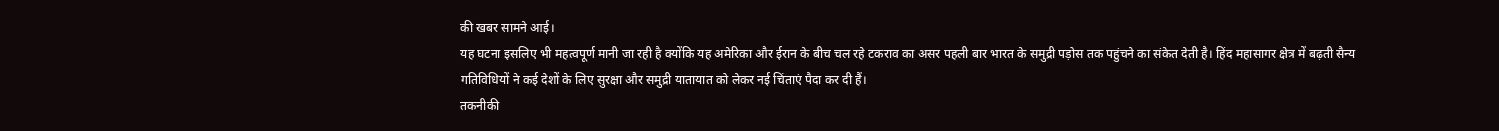की खबर सामने आई।
यह घटना इसलिए भी महत्वपूर्ण मानी जा रही है क्योंकि यह अमेरिका और ईरान के बीच चल रहे टकराव का असर पहली बार भारत के समुद्री पड़ोस तक पहुंचने का संकेत देती है। हिंद महासागर क्षेत्र में बढ़ती सैन्य गतिविधियों ने कई देशों के लिए सुरक्षा और समुद्री यातायात को लेकर नई चिंताएं पैदा कर दी हैं।
तकनीकी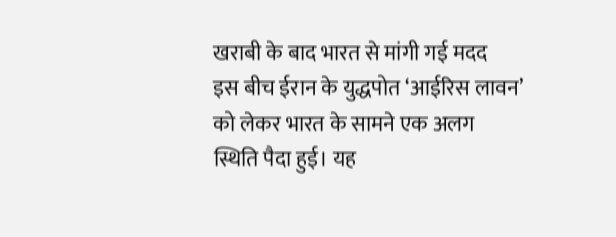खराबी के बाद भारत से मांगी गई मदद
इस बीच ईरान के युद्धपोत ‘आईरिस लावन’ को लेकर भारत के सामने एक अलग स्थिति पैदा हुई। यह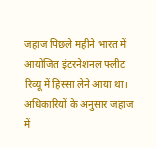जहाज पिछले महीने भारत में आयोजित इंटरनेशनल फ्लीट रिव्यू में हिस्सा लेने आया था। अधिकारियों के अनुसार जहाज में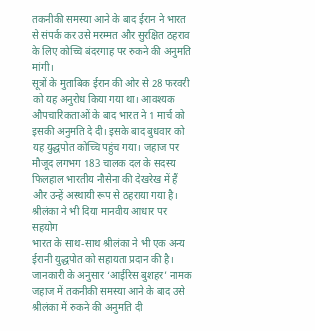तकनीकी समस्या आने के बाद ईरान ने भारत से संपर्क कर उसे मरम्मत और सुरक्षित ठहराव के लिए कोच्चि बंदरगाह पर रुकने की अनुमति मांगी।
सूत्रों के मुताबिक ईरान की ओर से 28 फरवरी को यह अनुरोध किया गया था। आवश्यक औपचारिकताओं के बाद भारत ने 1 मार्च को इसकी अनुमति दे दी। इसके बाद बुधवार को यह युद्धपोत कोच्चि पहुंच गया। जहाज पर मौजूद लगभग 183 चालक दल के सदस्य फिलहाल भारतीय नौसेना की देखरेख में हैं और उन्हें अस्थायी रूप से ठहराया गया है।
श्रीलंका ने भी दिया मानवीय आधार पर सहयोग
भारत के साथ-साथ श्रीलंका ने भी एक अन्य ईरानी युद्धपोत को सहायता प्रदान की है। जानकारी के अनुसार ‘आईरिस बुशहर’ नामक जहाज में तकनीकी समस्या आने के बाद उसे श्रीलंका में रुकने की अनुमति दी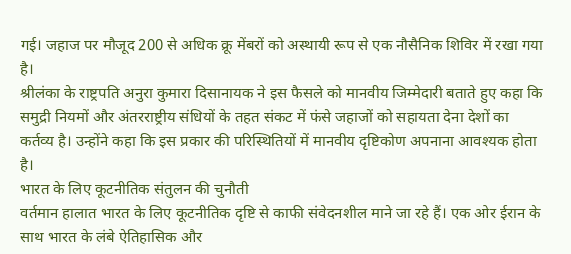गई। जहाज पर मौजूद 200 से अधिक क्रू मेंबरों को अस्थायी रूप से एक नौसैनिक शिविर में रखा गया है।
श्रीलंका के राष्ट्रपति अनुरा कुमारा दिसानायक ने इस फैसले को मानवीय जिम्मेदारी बताते हुए कहा कि समुद्री नियमों और अंतरराष्ट्रीय संधियों के तहत संकट में फंसे जहाजों को सहायता देना देशों का कर्तव्य है। उन्होंने कहा कि इस प्रकार की परिस्थितियों में मानवीय दृष्टिकोण अपनाना आवश्यक होता है।
भारत के लिए कूटनीतिक संतुलन की चुनौती
वर्तमान हालात भारत के लिए कूटनीतिक दृष्टि से काफी संवेदनशील माने जा रहे हैं। एक ओर ईरान के साथ भारत के लंबे ऐतिहासिक और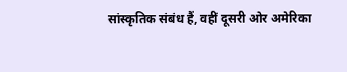सांस्कृतिक संबंध हैं, वहीं दूसरी ओर अमेरिका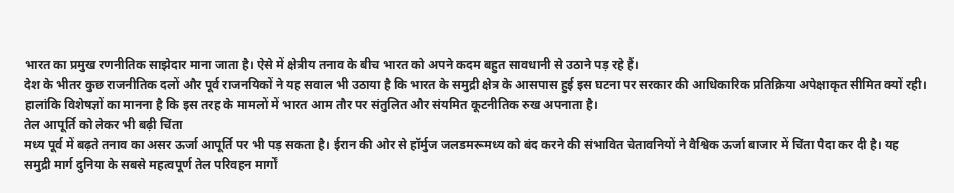भारत का प्रमुख रणनीतिक साझेदार माना जाता है। ऐसे में क्षेत्रीय तनाव के बीच भारत को अपने कदम बहुत सावधानी से उठाने पड़ रहे हैं।
देश के भीतर कुछ राजनीतिक दलों और पूर्व राजनयिकों ने यह सवाल भी उठाया है कि भारत के समुद्री क्षेत्र के आसपास हुई इस घटना पर सरकार की आधिकारिक प्रतिक्रिया अपेक्षाकृत सीमित क्यों रही। हालांकि विशेषज्ञों का मानना है कि इस तरह के मामलों में भारत आम तौर पर संतुलित और संयमित कूटनीतिक रुख अपनाता है।
तेल आपूर्ति को लेकर भी बढ़ी चिंता
मध्य पूर्व में बढ़ते तनाव का असर ऊर्जा आपूर्ति पर भी पड़ सकता है। ईरान की ओर से हॉर्मुज जलडमरूमध्य को बंद करने की संभावित चेतावनियों ने वैश्विक ऊर्जा बाजार में चिंता पैदा कर दी है। यह समुद्री मार्ग दुनिया के सबसे महत्वपूर्ण तेल परिवहन मार्गों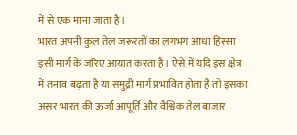में से एक माना जाता है।
भारत अपनी कुल तेल जरूरतों का लगभग आधा हिस्सा इसी मार्ग के जरिए आयात करता है। ऐसे में यदि इस क्षेत्र में तनाव बढ़ता है या समुद्री मार्ग प्रभावित होता है तो इसका असर भारत की ऊर्जा आपूर्ति और वैश्विक तेल बाजार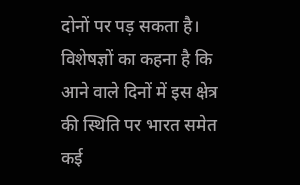दोनों पर पड़ सकता है। विशेषज्ञों का कहना है कि आने वाले दिनों में इस क्षेत्र की स्थिति पर भारत समेत कई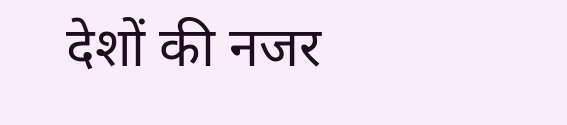देशों की नजर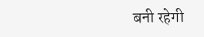बनी रहेगी